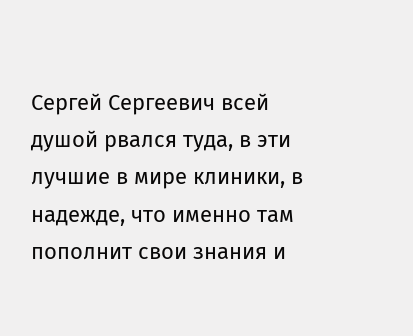Сергей Сергеевич всей душой рвался туда, в эти лучшие в мире клиники, в надежде, что именно там пополнит свои знания и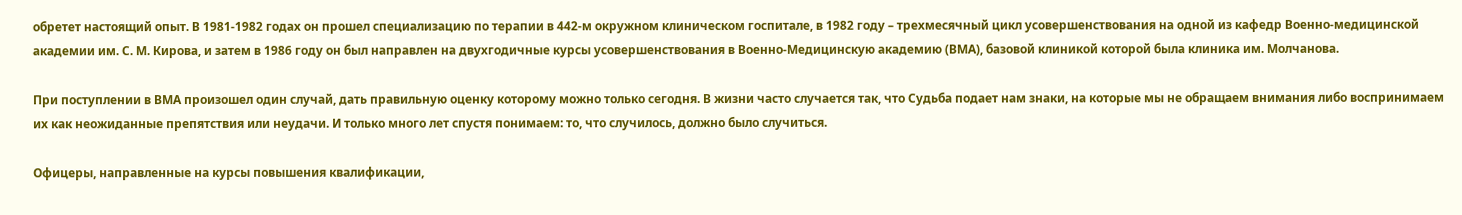обретет настоящий опыт. В 1981-1982 годах он прошел специализацию по терапии в 442-м окружном клиническом госпитале, в 1982 году – трехмесячный цикл усовершенствования на одной из кафедр Военно-медицинской академии им. С. М. Кирова, и затем в 1986 году он был направлен на двухгодичные курсы усовершенствования в Военно-Медицинскую академию (ВМА), базовой клиникой которой была клиника им. Молчанова.

При поступлении в ВМА произошел один случай, дать правильную оценку которому можно только сегодня. В жизни часто случается так, что Судьба подает нам знаки, на которые мы не обращаем внимания либо воспринимаем их как неожиданные препятствия или неудачи. И только много лет спустя понимаем: то, что случилось, должно было случиться.

Офицеры, направленные на курсы повышения квалификации,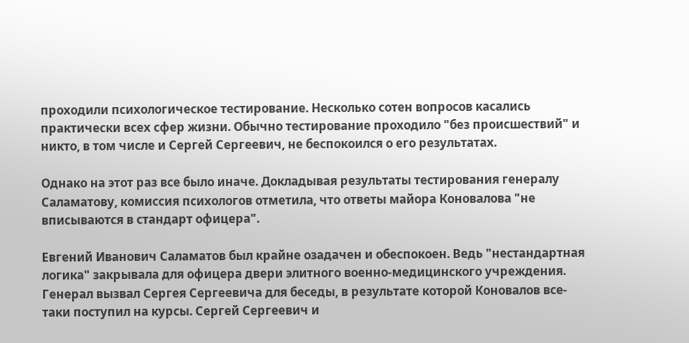проходили психологическое тестирование. Несколько сотен вопросов касались практически всех сфер жизни. Обычно тестирование проходило "без происшествий" и никто, в том числе и Сергей Сергеевич, не беспокоился о его результатах.

Однако на этот раз все было иначе. Докладывая результаты тестирования генералу Саламатову, комиссия психологов отметила, что ответы майора Коновалова "не вписываются в стандарт офицера".

Евгений Иванович Саламатов был крайне озадачен и обеспокоен. Ведь "нестандартная логика" закрывала для офицера двери элитного военно-медицинского учреждения. Генерал вызвал Сергея Сергеевича для беседы, в результате которой Коновалов все-таки поступил на курсы. Сергей Сергеевич и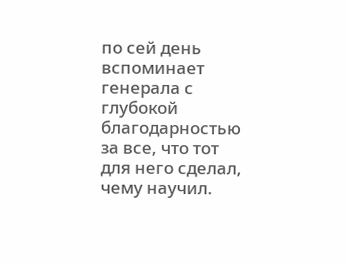по сей день вспоминает генерала с глубокой благодарностью за все, что тот для него сделал, чему научил.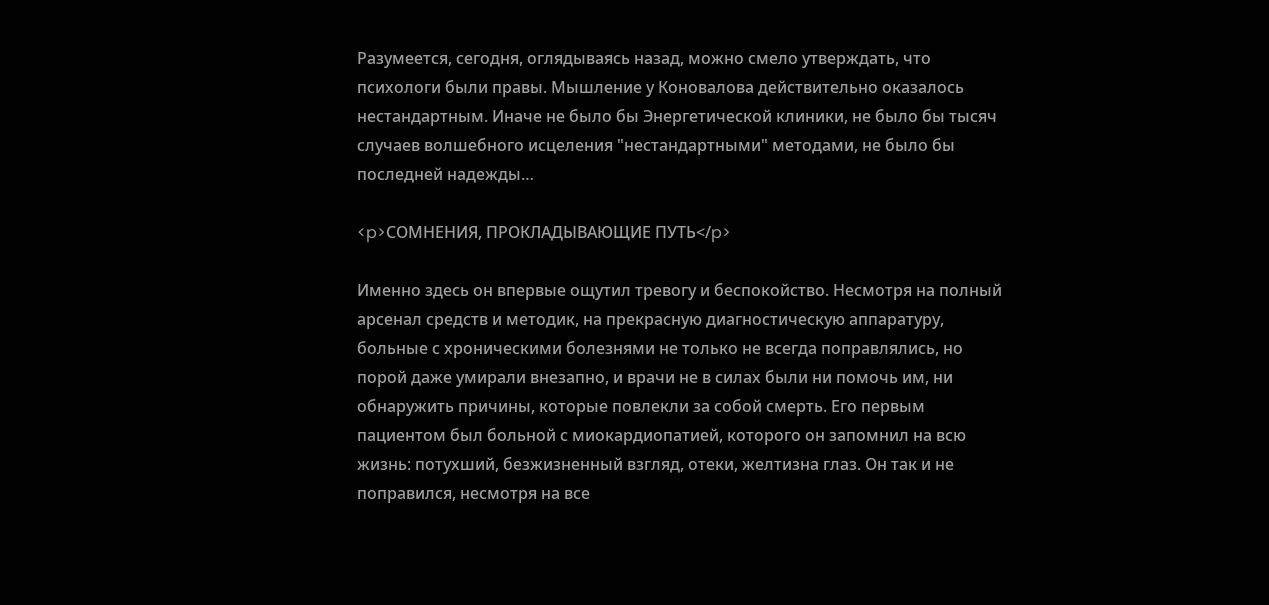Разумеется, сегодня, оглядываясь назад, можно смело утверждать, что психологи были правы. Мышление у Коновалова действительно оказалось нестандартным. Иначе не было бы Энергетической клиники, не было бы тысяч случаев волшебного исцеления "нестандартными" методами, не было бы последней надежды…

<p>СОМНЕНИЯ, ПРОКЛАДЫВАЮЩИЕ ПУТЬ</p>

Именно здесь он впервые ощутил тревогу и беспокойство. Несмотря на полный арсенал средств и методик, на прекрасную диагностическую аппаратуру, больные с хроническими болезнями не только не всегда поправлялись, но порой даже умирали внезапно, и врачи не в силах были ни помочь им, ни обнаружить причины, которые повлекли за собой смерть. Его первым пациентом был больной с миокардиопатией, которого он запомнил на всю жизнь: потухший, безжизненный взгляд, отеки, желтизна глаз. Он так и не поправился, несмотря на все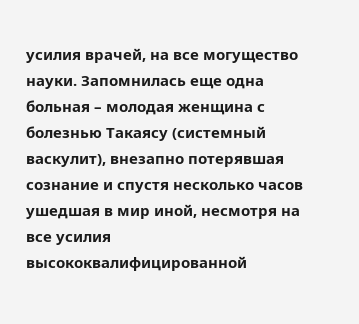усилия врачей, на все могущество науки. Запомнилась еще одна больная – молодая женщина с болезнью Такаясу (системный васкулит), внезапно потерявшая сознание и спустя несколько часов ушедшая в мир иной, несмотря на все усилия высококвалифицированной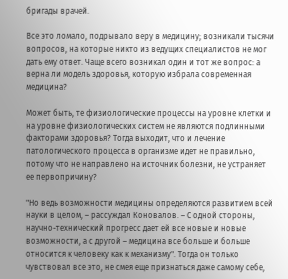бригады врачей.

Все это ломало, подрывало веру в медицину; возникали тысячи вопросов, на которые никто из ведущих специалистов не мог дать ему ответ. Чаще всего возникал один и тот же вопрос: а верна ли модель здоровья, которую избрала современная медицина?

Может быть, те физиологические процессы на уровне клетки и на уровне физиологических систем не являются подлинными факторами здоровья? Тогда выходит, что и лечение патологического процесса в организме идет не правильно, потому что не направлено на источник болезни, не устраняет ее первопричину?

"Но ведь возможности медицины определяются развитием всей науки в целом, – рассуждал Коновалов. – С одной стороны, научно-технический прогресс дает ей все новые и новые возможности, а с другой – медицина все больше и больше относится к человеку как к механизму". Тогда он только чувствовал все это, не смея еще признаться даже самому себе,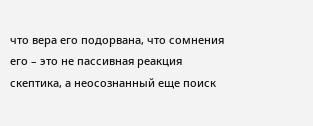что вера его подорвана, что сомнения его – это не пассивная реакция скептика, а неосознанный еще поиск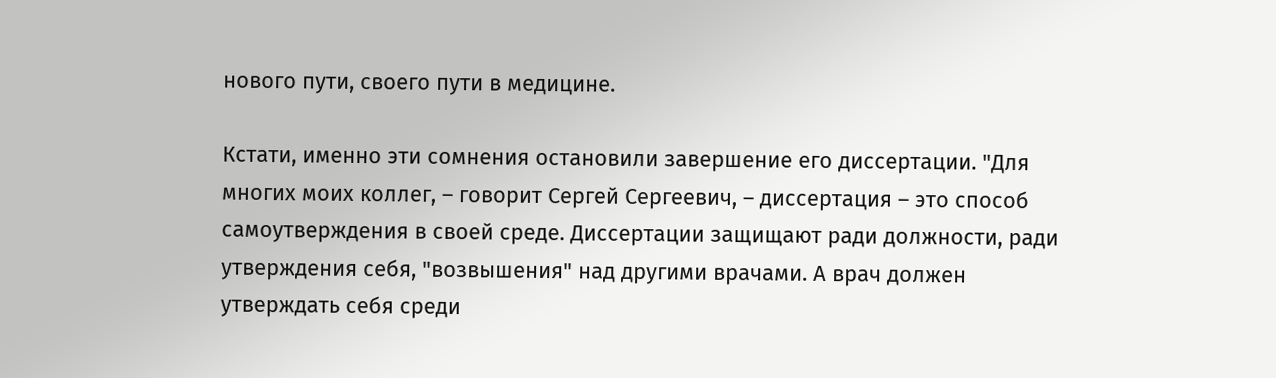нового пути, своего пути в медицине.

Кстати, именно эти сомнения остановили завершение его диссертации. "Для многих моих коллег, – говорит Сергей Сергеевич, – диссертация – это способ самоутверждения в своей среде. Диссертации защищают ради должности, ради утверждения себя, "возвышения" над другими врачами. А врач должен утверждать себя среди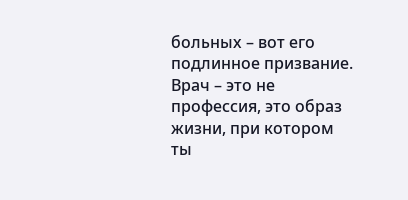больных – вот его подлинное призвание. Врач – это не профессия, это образ жизни, при котором ты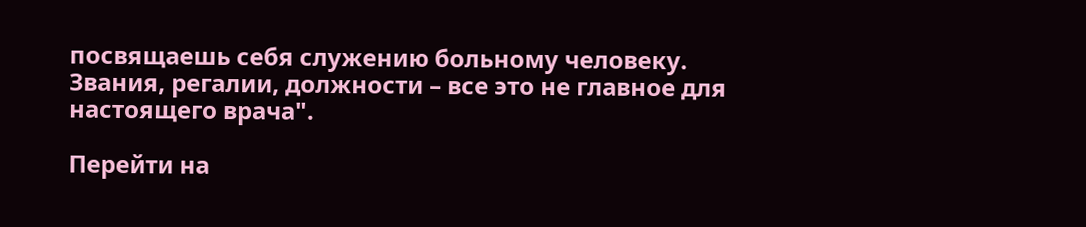посвящаешь себя служению больному человеку. Звания, регалии, должности – все это не главное для настоящего врача".

Перейти на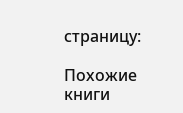страницу:

Похожие книги